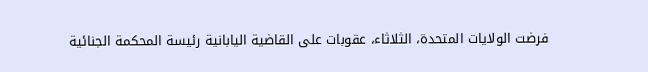فرضت الولايات المتحدة، الثلاثاء، عقوبات على القاضية اليابانية رئيسة المحكمة الجنائية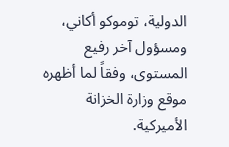الدولية، توموكو أكاني، ومسؤول آخر رفيع المستوى، وفقاً لما أظهره موقع وزارة الخزانة الأميركية.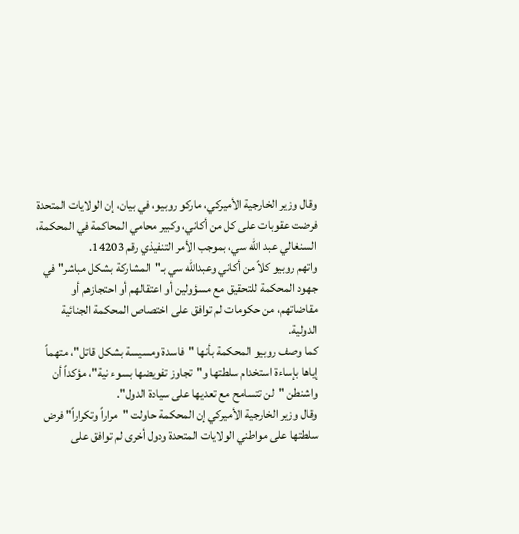وقال وزير الخارجية الأميركي، ماركو روبيو، في بيان، إن الولايات المتحدة فرضت عقوبات على كل من أكاني، وكبير محامي المحاكمة في المحكمة، السنغالي عبد الله سي، بموجب الأمر التنفيذي رقم 14203.
واتهم روبيو كلاً من أكاني وعبدالله سي بـ"المشاركة بشكل مباشر" في جهود المحكمة للتحقيق مع مسؤولين أو اعتقالهم أو احتجازهم أو مقاضاتهم، من حكومات لم توافق على اختصاص المحكمة الجنائية الدولية.
كما وصف روبيو المحكمة بأنها "فاسدة ومسيسة بشكل قاتل"، متهماً إياها بإساءة استخدام سلطتها و"تجاوز تفويضها بسوء نية"، مؤكداً أن واشنطن "لن تتسامح مع تعديها على سيادة الدول".
وقال وزير الخارجية الأميركي إن المحكمة حاولت "مراراً وتكراراً" فرض سلطتها على مواطني الولايات المتحدة ودول أخرى لم توافق على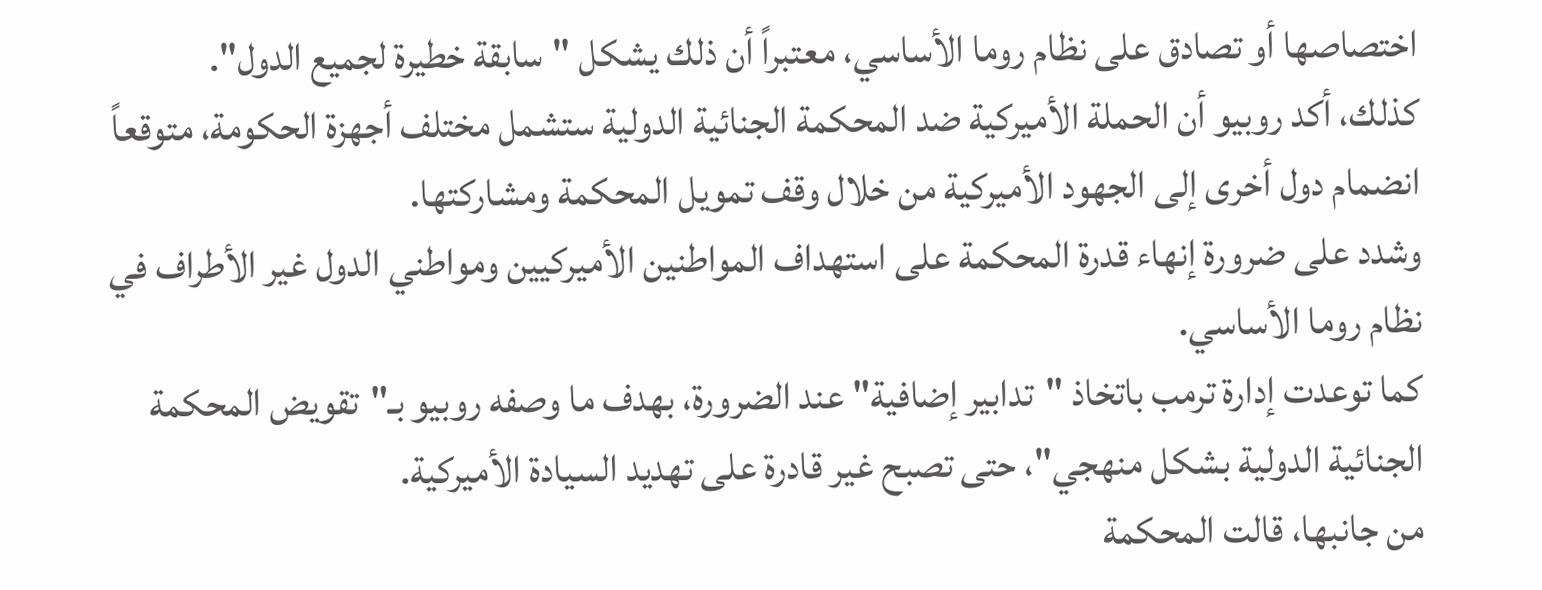اختصاصها أو تصادق على نظام روما الأساسي، معتبراً أن ذلك يشكل "سابقة خطيرة لجميع الدول".
كذلك، أكد روبيو أن الحملة الأميركية ضد المحكمة الجنائية الدولية ستشمل مختلف أجهزة الحكومة، متوقعاً انضمام دول أخرى إلى الجهود الأميركية من خلال وقف تمويل المحكمة ومشاركتها.
وشدد على ضرورة إنهاء قدرة المحكمة على استهداف المواطنين الأميركيين ومواطني الدول غير الأطراف في نظام روما الأساسي.
كما توعدت إدارة ترمب باتخاذ "تدابير إضافية" عند الضرورة، بهدف ما وصفه روبيو بـ"تقويض المحكمة الجنائية الدولية بشكل منهجي"، حتى تصبح غير قادرة على تهديد السيادة الأميركية.
من جانبها، قالت المحكمة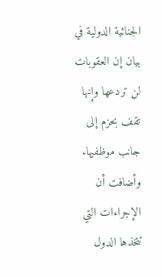الجنائية الدولية في بيان إن العقوبات لن تردعها وإنها تقف بحزم إلى جانب موظفيها. وأضافت أن الإجراءات التي تتخذها الدول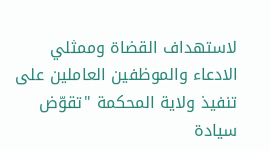لاستهداف القضاة وممثلي الادعاء والموظفين العاملين على تنفيذ ولاية المحكمة "تقوّض سيادة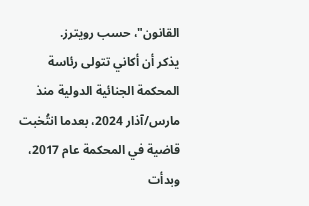القانون"، حسب رويترز.
يذكر أن أكاني تتولى رئاسة المحكمة الجنائية الدولية منذ مارس/آذار 2024، بعدما انتُخبت قاضية في المحكمة عام 2017، وبدأت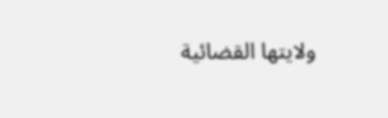ولايتها القضائية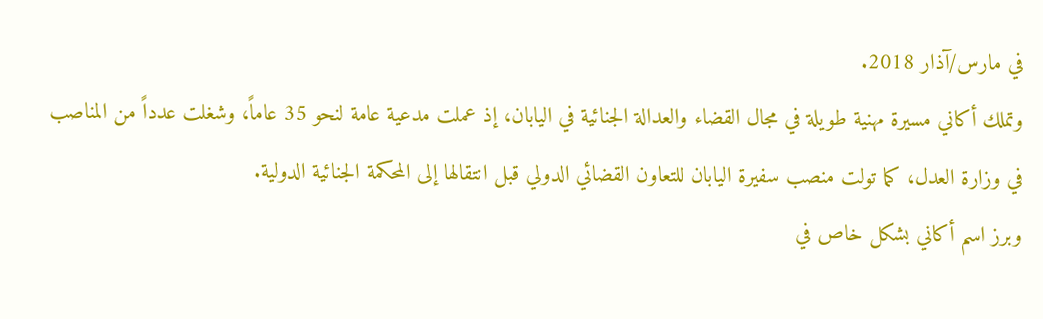في مارس/آذار 2018.
وتملك أكاني مسيرة مهنية طويلة في مجال القضاء والعدالة الجنائية في اليابان، إذ عملت مدعية عامة لنحو 35 عاماً، وشغلت عدداً من المناصب في وزارة العدل، كما تولت منصب سفيرة اليابان للتعاون القضائي الدولي قبل انتقالها إلى المحكمة الجنائية الدولية.
وبرز اسم أكاني بشكل خاص في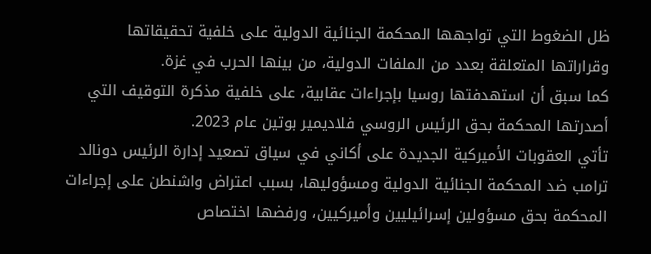ظل الضغوط التي تواجهها المحكمة الجنائية الدولية على خلفية تحقيقاتها وقراراتها المتعلقة بعدد من الملفات الدولية، من بينها الحرب في غزة.
كما سبق أن استهدفتها روسيا بإجراءات عقابية، على خلفية مذكرة التوقيف التي أصدرتها المحكمة بحق الرئيس الروسي فلاديمير بوتين عام 2023.
تأتي العقوبات الأميركية الجديدة على أكاني في سياق تصعيد إدارة الرئيس دونالد ترامب ضد المحكمة الجنائية الدولية ومسؤوليها، بسبب اعتراض واشنطن على إجراءات المحكمة بحق مسؤولين إسرائيليين وأميركيين، ورفضها اختصاص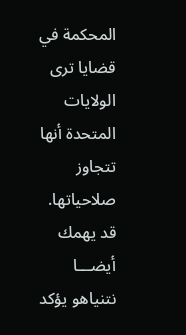المحكمة في قضايا ترى الولايات المتحدة أنها تتجاوز صلاحياتها.
قد يهمك أيضـــا
نتنياهو يؤكد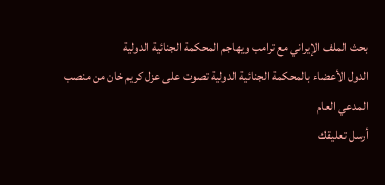بحث الملف الإيراني مع ترامب ويهاجم المحكمة الجنائية الدولية
الدول الأعضاء بالمحكمة الجنائية الدولية تصوت على عزل كريم خان من منصب المدعي العام
أرسل تعليقك